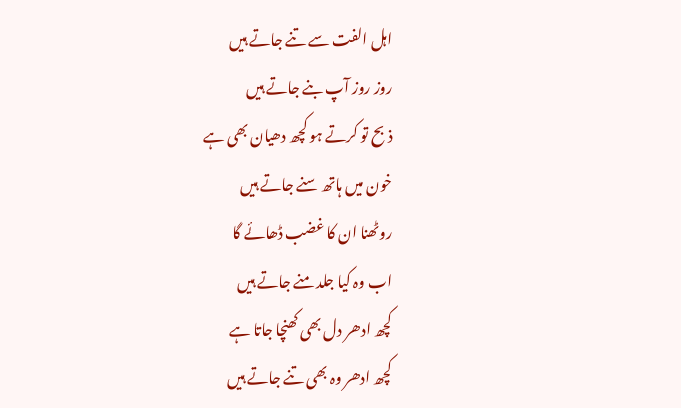اہل الفت سے تنے جاتے ہیں
روز روز آپ بنے جاتے ہیں
ذبح تو کرتے ہو کچھ دھیان بھی ہے
خون میں ہاتھ سنے جاتے ہیں
روٹھنا ان کا غضب ڈھائے گا
اب وہ کیا جلد منے جاتے ہیں
کچھ ادھر دل بھی کھنچا جاتا ہے
کچھ ادھر وہ بھی تنے جاتے ہیں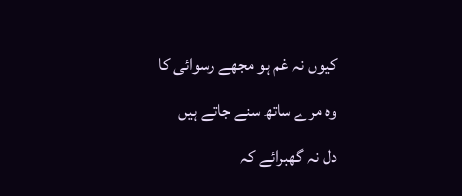کیوں نہ غم ہو مجھے رسوائی کا
وہ مرے ساتھ سنے جاتے ہیں
دل نہ گھبرائے کہ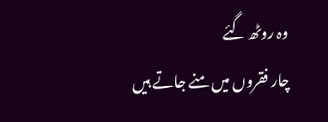وہ روٹھ گئے
چار فقروں میں منے جاتے ہیں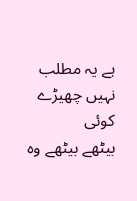ہے یہ مطلب نہیں چھیڑے کوئی
بیٹھے بیٹھے وہ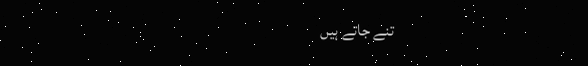تنے جاتے ہیں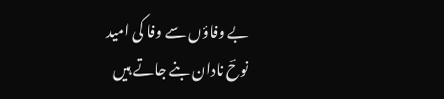بے وفاؤں سے وفا کی امید
نوحؔ نادان بنے جاتے ہیں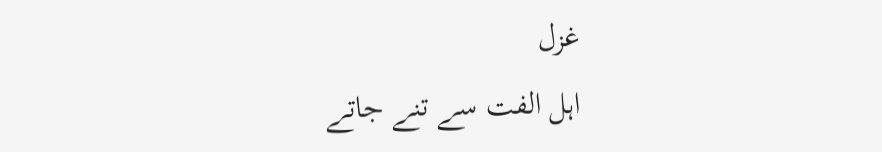غزل
اہل الفت سے تنے جاتے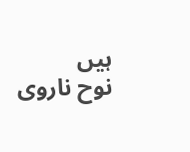ہیں
نوح ناروی